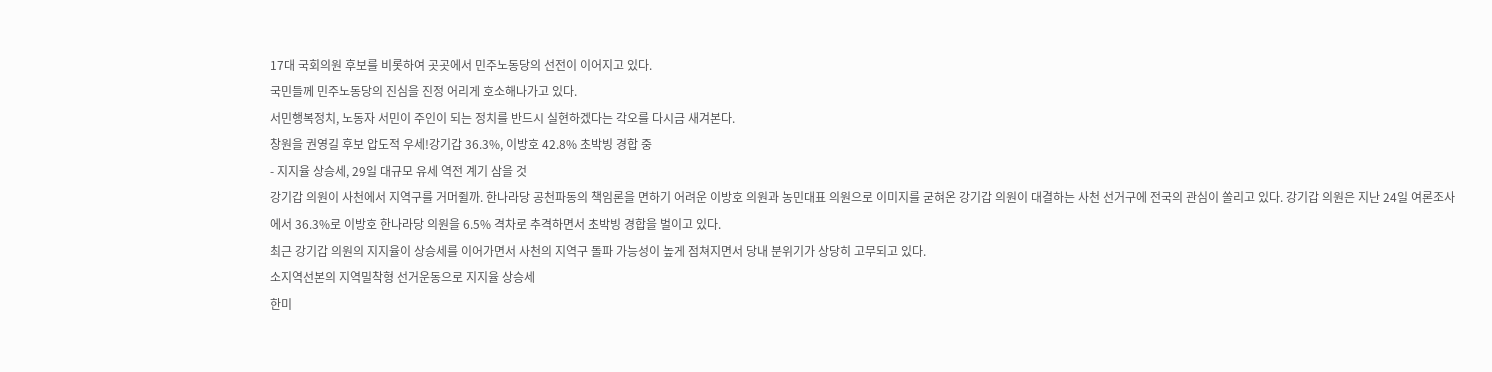17대 국회의원 후보를 비롯하여 곳곳에서 민주노동당의 선전이 이어지고 있다.
국민들께 민주노동당의 진심을 진정 어리게 호소해나가고 있다.
서민행복정치, 노동자 서민이 주인이 되는 정치를 반드시 실현하겠다는 각오를 다시금 새겨본다.
창원을 권영길 후보 압도적 우세!강기갑 36.3%, 이방호 42.8% 초박빙 경합 중
- 지지율 상승세, 29일 대규모 유세 역전 계기 삼을 것
강기갑 의원이 사천에서 지역구를 거머쥘까. 한나라당 공천파동의 책임론을 면하기 어려운 이방호 의원과 농민대표 의원으로 이미지를 굳혀온 강기갑 의원이 대결하는 사천 선거구에 전국의 관심이 쏠리고 있다. 강기갑 의원은 지난 24일 여론조사에서 36.3%로 이방호 한나라당 의원을 6.5% 격차로 추격하면서 초박빙 경합을 벌이고 있다.
최근 강기갑 의원의 지지율이 상승세를 이어가면서 사천의 지역구 돌파 가능성이 높게 점쳐지면서 당내 분위기가 상당히 고무되고 있다.
소지역선본의 지역밀착형 선거운동으로 지지율 상승세
한미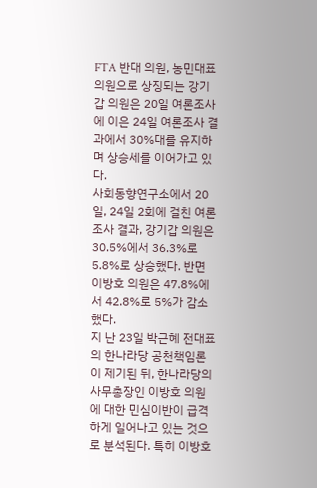FTA 반대 의원, 농민대표 의원으로 상징되는 강기갑 의원은 20일 여론조사에 이은 24일 여론조사 결과에서 30%대를 유지하며 상승세를 이어가고 있다.
사회동향연구소에서 20일, 24일 2회에 걸친 여론조사 결과, 강기갑 의원은 30.5%에서 36.3%로 5.8%로 상승했다. 반면 이방호 의원은 47.8%에서 42.8%로 5%가 감소했다.
지 난 23일 박근혜 전대표의 한나라당 공천책임론이 제기된 뒤, 한나라당의 사무총장인 이방호 의원에 대한 민심이반이 급격하게 일어나고 있는 것으로 분석된다. 특히 이방호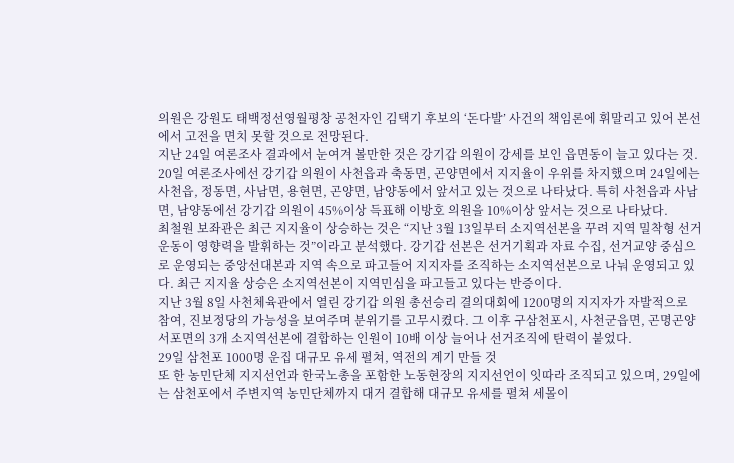의원은 강원도 태백정선영월평창 공천자인 김택기 후보의 ‘돈다발’ 사건의 책임론에 휘말리고 있어 본선에서 고전을 면치 못할 것으로 전망된다.
지난 24일 여론조사 결과에서 눈여겨 볼만한 것은 강기갑 의원이 강세를 보인 읍면동이 늘고 있다는 것. 20일 여론조사에선 강기갑 의원이 사천읍과 축동면, 곤양면에서 지지율이 우위를 차지했으며 24일에는 사천읍, 정동면, 사남면, 용현면, 곤양면, 남양동에서 앞서고 있는 것으로 나타났다. 특히 사천읍과 사남면, 남양동에선 강기갑 의원이 45%이상 득표해 이방호 의원을 10%이상 앞서는 것으로 나타났다.
최철원 보좌관은 최근 지지율이 상승하는 것은 “지난 3월 13일부터 소지역선본을 꾸려 지역 밀착형 선거운동이 영향력을 발휘하는 것”이라고 분석했다. 강기갑 선본은 선거기획과 자료 수집, 선거교양 중심으로 운영되는 중앙선대본과 지역 속으로 파고들어 지지자를 조직하는 소지역선본으로 나눠 운영되고 있다. 최근 지지율 상승은 소지역선본이 지역민심을 파고들고 있다는 반증이다.
지난 3월 8일 사천체육관에서 열린 강기갑 의원 총선승리 결의대회에 1200명의 지지자가 자발적으로 참여, 진보정당의 가능성을 보여주며 분위기를 고무시켰다. 그 이후 구삼천포시, 사천군읍면, 곤명곤양서포면의 3개 소지역선본에 결합하는 인원이 10배 이상 늘어나 선거조직에 탄력이 붙었다.
29일 삼천포 1000명 운집 대규모 유세 펼쳐, 역전의 계기 만들 것
또 한 농민단체 지지선언과 한국노총을 포함한 노동현장의 지지선언이 잇따라 조직되고 있으며, 29일에는 삼천포에서 주변지역 농민단체까지 대거 결합해 대규모 유세를 펼쳐 세몰이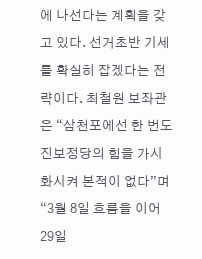에 나선다는 계획을 갖고 있다. 선거초반 기세를 확실히 잡겠다는 전략이다. 최철원 보좌관은 “삼천포에선 한 번도 진보정당의 힘을 가시화시켜 본적이 없다”며 “3월 8일 흐름을 이어 29일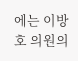에는 이방호 의원의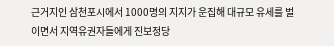근거지인 삼천포시에서 1000명의 지지가 운집해 대규모 유세를 벌이면서 지역유권자들에게 진보정당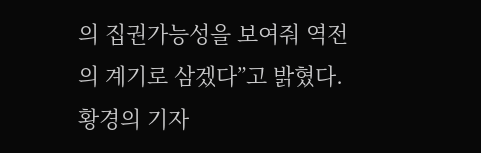의 집권가능성을 보여줘 역전의 계기로 삼겠다”고 밝혔다.
황경의 기자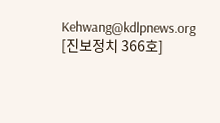Kehwang@kdlpnews.org
[진보정치 366호]